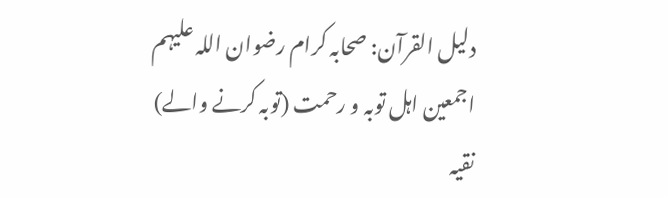دلیل القرآن: صحابہ کرام رضوان اللہ علیہم اجمعین اہل توبہ و رحمت (توبہ کرنے والے)
نقیہ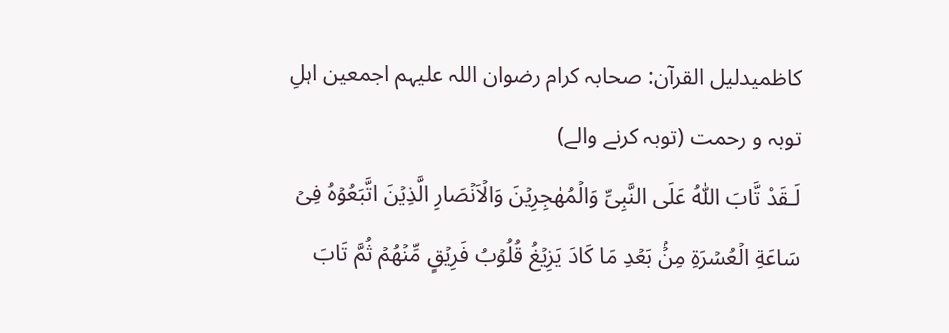کاظمیدلیل القرآن: صحابہ کرام رضوان اللہ علیہم اجمعین اہلِ توبہ و رحمت (توبہ کرنے والے)
لَـقَدْ تَّابَ اللّٰهُ عَلَى النَّبِىِّ وَالۡمُهٰجِرِيۡنَ وَالۡاَنۡصَارِ الَّذِيۡنَ اتَّبَعُوۡهُ فِىۡ سَاعَةِ الۡعُسۡرَةِ مِنۡۢ بَعۡدِ مَا كَادَ يَزِيۡغُ قُلُوۡبُ فَرِيۡقٍ مِّنۡهُمۡ ثُمَّ تَابَ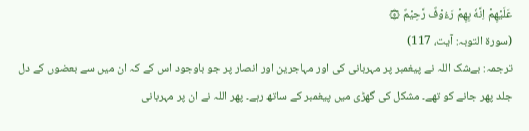عَلَيۡهِمۡ اِنَّهٗ بِهِمۡ رَءُوۡفٌ رَّحِيۡمٌ ۞
(سورۃ التوبہ: آیت، 117)
ترجمہ: بےشک اللہ نے پیغمبر پر مہربانی کی اور مہاجرین اور انصار پر جو باوجود اس کے کہ ان میں سے بعضوں کے دل جلد پھر جانے کو تھے۔ مشکل کی گھڑی میں پیغمبر کے ساتھ رہے۔ پھر اللہ نے ان پر مہربانی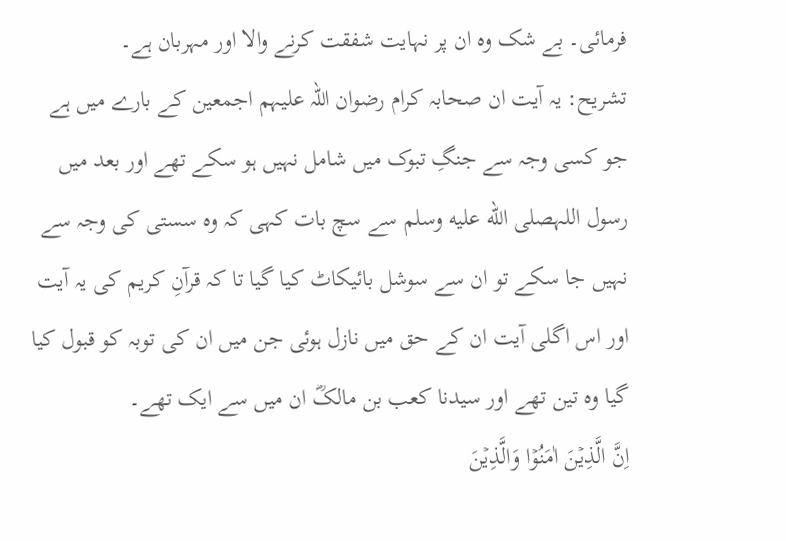فرمائی۔ بے شک وہ ان پر نہایت شفقت کرنے والا اور مہربان ہے۔
تشریح: یہ آیت ان صحابہ کرام رضوان اللہ علیہم اجمعین کے بارے میں ہے جو کسی وجہ سے جنگِ تبوک میں شامل نہیں ہو سکے تھے اور بعد میں رسول اللہصلى الله عليه وسلم سے سچ بات کہی کہ وہ سستی کی وجہ سے نہیں جا سکے تو ان سے سوشل بائیکاٹ کیا گیا تا کہ قرآنِ کریم کی یہ آیت اور اس اگلی آیت ان کے حق میں نازل ہوئی جن میں ان کی توبہ کو قبول کیا گیا وہ تین تھے اور سیدنا کعب بن مالکؓ ان میں سے ایک تھے۔
اِنَّ الَّذِيۡنَ اٰمَنُوۡا وَالَّذِيۡنَ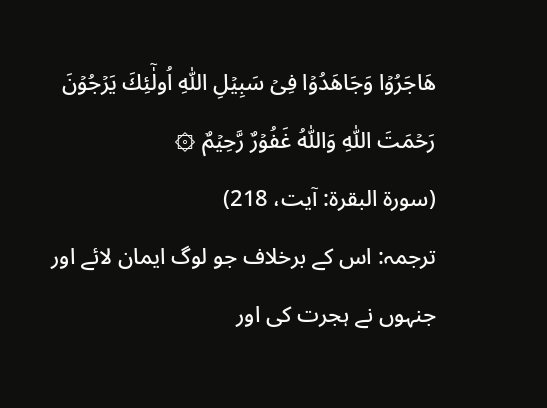هَاجَرُوۡا وَجَاهَدُوۡا فِىۡ سَبِيۡلِ اللّٰهِ اُولٰٓئِكَ يَرۡجُوۡنَ رَحۡمَتَ اللّٰهِ وَاللّٰهُ غَفُوۡرٌ رَّحِيۡمٌ ۞
(سورۃ البقرۃ: آیت، 218)
ترجمہ: اس کے برخلاف جو لوگ ایمان لائے اور جنہوں نے ہجرت کی اور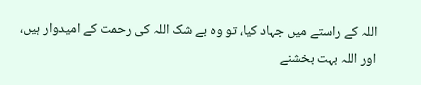اللہ کے راستے میں جہاد کیا، تو وہ بے شک اللہ کی رحمت کے امیدوار ہیں، اور اللہ بہت بخشنے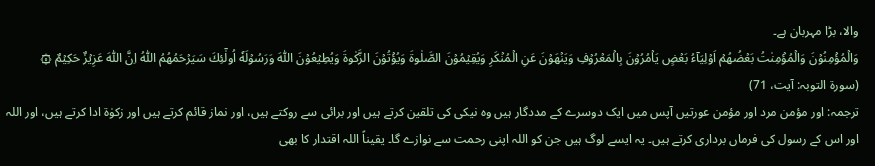والا، بڑا مہربان ہے۔
وَالۡمُؤۡمِنُوۡنَ وَالۡمُؤۡمِنٰتُ بَعۡضُهُمۡ اَوۡلِيَآءُ بَعۡضٍ يَاۡمُرُوۡنَ بِالۡمَعۡرُوۡفِ وَيَنۡهَوۡنَ عَنِ الۡمُنۡكَرِ وَيُقِيۡمُوۡنَ الصَّلٰوةَ وَيُؤۡتُوۡنَ الزَّكٰوةَ وَيُطِيۡعُوۡنَ اللّٰهَ وَرَسُوۡلَهٗ اُولٰۤئِكَ سَيَرۡحَمُهُمُ اللّٰهُ اِنَّ اللّٰهَ عَزِيۡزٌ حَكِيۡمٌ ۞
(سورۃ التوبہ: آیت، 71)
ترجمہ: اور مؤمن مرد اور مؤمن عورتیں آپس میں ایک دوسرے کے مددگار ہیں وہ نیکی کی تلقین کرتے ہیں اور برائی سے روکتے ہیں، اور نماز قائم کرتے ہیں اور زکوٰۃ ادا کرتے ہیں، اور اللہ اور اس کے رسول کی فرماں برداری کرتے ہیں۔ یہ ایسے لوگ ہیں جن کو اللہ اپنی رحمت سے نوازے گا۔ یقیناً اللہ اقتدار کا بھی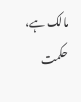مالک ہے، حکمت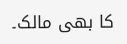کا بھی مالک۔